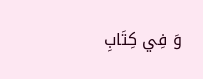وَ فِي كِتَابِ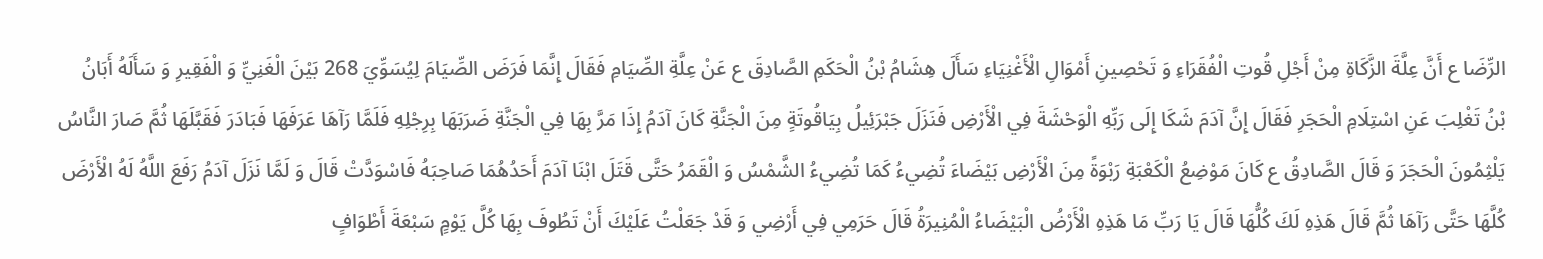الرِّضَا ع أَنَّ عِلَّةَ الزَّكَاةِ مِنْ أَجْلِ قُوتِ الْفُقَرَاءِ وَ تَحْصِينِ أَمْوَالِ الْأَغْنِيَاءِ سَأَلَ هِشَامُ بْنُ الْحَكَمِ الصَّادِقَ ع عَنْ عِلَّةِ الصِّيَامِ فَقَالَ إِنَّمَا فَرَضَ الصِّيَامَ لِيُسَوِّيَ 268 بَيْنَ الْغَنِيِّ وَ الْفَقِيرِ وَ سَأَلَهُ أَبَانُ بْنُ تَغْلِبَ عَنِ اسْتِلَامِ الْحَجَرِ فَقَالَ إِنَّ آدَمَ شَكَا إِلَى رَبِّهِ الْوَحْشَةَ فِي الْأَرْضِ فَنَزَلَ جَبْرَئِيلُ بِيَاقُوتَةٍ مِنَ الْجَنَّةِ كَانَ آدَمُ إِذَا مَرَّ بِهَا فِي الْجَنَّةِ ضَرَبَهَا بِرِجْلِهِ فَلَمَّا رَآهَا عَرَفَهَا فَبَادَرَ فَقَبَّلَهَا ثُمَّ صَارَ النَّاسُ يَلْثِمُونَ الْحَجَرَ وَ قَالَ الصَّادِقُ ع كَانَ مَوْضِعُ الْكَعْبَةِ رَبْوَةً مِنَ الْأَرْضِ بَيْضَاءَ تُضِيءُ كَمَا تُضِيءُ الشَّمْسُ وَ الْقَمَرُ حَتَّى قَتَلَ ابْنَا آدَمَ أَحَدُهُمَا صَاحِبَهُ فَاسْوَدَّتْ قَالَ وَ لَمَّا نَزَلَ آدَمُ رَفَعَ اللَّهُ لَهُ الْأَرْضَ كُلَّهَا حَتَّى رَآهَا ثُمَّ قَالَ هَذِهِ لَكَ كُلُّهَا قَالَ يَا رَبِّ مَا هَذِهِ الْأَرْضُ الْبَيْضَاءُ الْمُنِيرَةُ قَالَ حَرَمِي فِي أَرْضِي وَ قَدْ جَعَلْتُ عَلَيْكَ أَنْ تَطُوفَ بِهَا كُلَّ يَوْمٍ سَبْعَةَ أَطْوَافٍ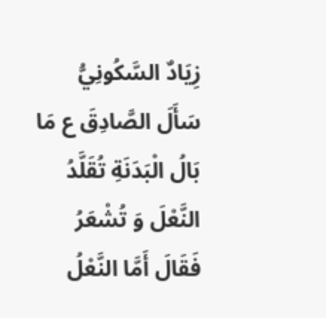زِيَادٌ السَّكُونِيُّ سَأَلَ الصَّادِقَ ع مَا بَالُ الْبَدَنَةِ تُقَلَّدُ النَّعْلَ وَ تُشْعَرُ فَقَالَ أَمَّا النَّعْلُ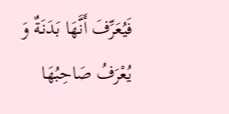فَيُعَرِّفَ أَنَّهَا بَدَنَةٌ وَ يُعْرَفُ صَاحِبُهَا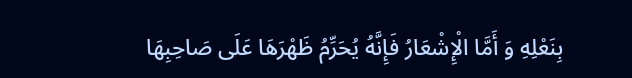بِنَعْلِهِ وَ أَمَّا الْإِشْعَارُ فَإِنَّهُ يُحَرِّمُ ظَهْرَهَا عَلَى صَاحِبِهَا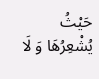حَيْثُ يُشْعِرُهَا وَ لَا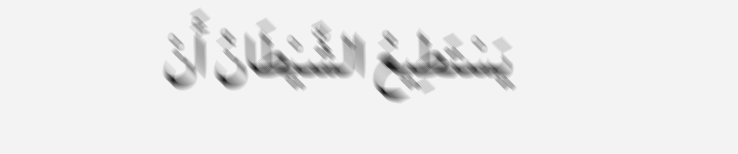يَسْتَطِيعُ الشَّيْطَانُ أَنْ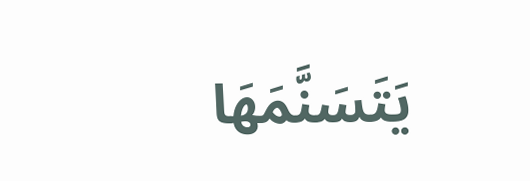يَتَسَنَّمَهَا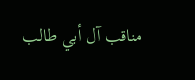مناقب آل أبي طالب